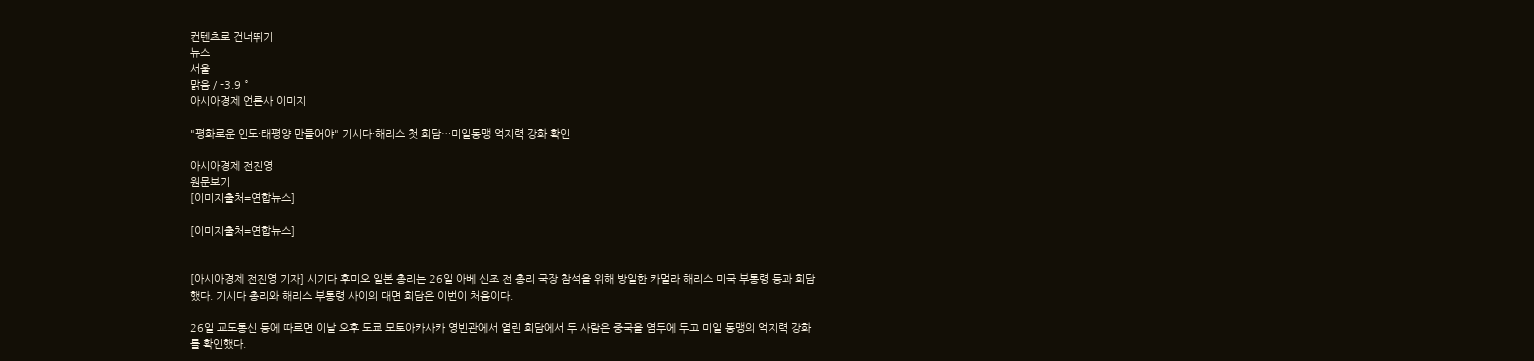컨텐츠로 건너뛰기
뉴스
서울
맑음 / -3.9 °
아시아경제 언론사 이미지

"평화로운 인도·태평양 만들어야" 기시다·해리스 첫 회담…미일동맹 억지력 강화 확인

아시아경제 전진영
원문보기
[이미지출처=연합뉴스]

[이미지출처=연합뉴스]


[아시아경제 전진영 기자] 시기다 후미오 일본 총리는 26일 아베 신조 전 총리 국장 참석을 위해 방일한 카멀라 해리스 미국 부통령 등과 회담했다. 기시다 총리와 해리스 부통령 사이의 대면 회담은 이번이 처음이다.

26일 교도통신 등에 따르면 이날 오후 도쿄 모토아카사카 영빈관에서 열린 회담에서 두 사람은 중국을 염두에 두고 미일 동맹의 억지력 강화를 확인했다.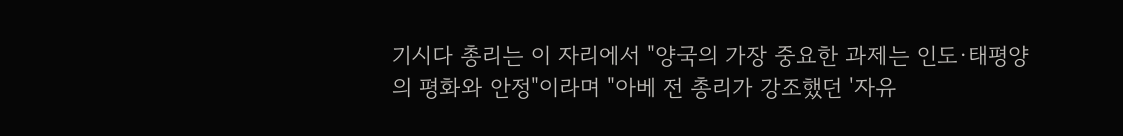기시다 총리는 이 자리에서 "양국의 가장 중요한 과제는 인도·태평양의 평화와 안정"이라며 "아베 전 총리가 강조했던 '자유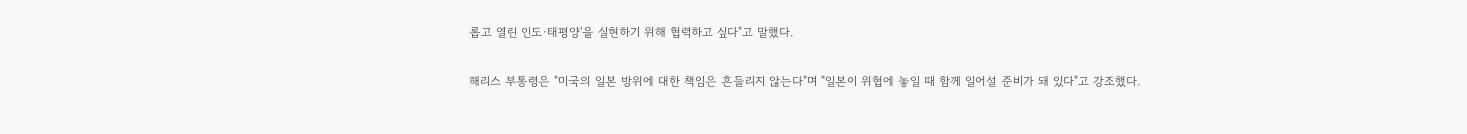롭고 열린 인도·태평양'을 실현하기 위해 협력하고 싶다"고 말했다.

해리스 부통령은 "미국의 일본 방위에 대한 책임은 흔들리지 않는다"며 "일본이 위협에 놓일 때 함께 일어설 준비가 돼 있다"고 강조했다.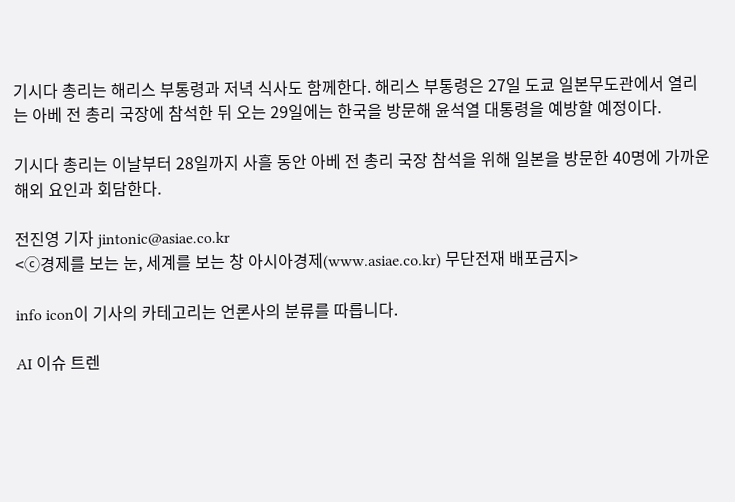기시다 총리는 해리스 부통령과 저녁 식사도 함께한다. 해리스 부통령은 27일 도쿄 일본무도관에서 열리는 아베 전 총리 국장에 참석한 뒤 오는 29일에는 한국을 방문해 윤석열 대통령을 예방할 예정이다.

기시다 총리는 이날부터 28일까지 사흘 동안 아베 전 총리 국장 참석을 위해 일본을 방문한 40명에 가까운 해외 요인과 회담한다.

전진영 기자 jintonic@asiae.co.kr
<ⓒ경제를 보는 눈, 세계를 보는 창 아시아경제(www.asiae.co.kr) 무단전재 배포금지>

info icon이 기사의 카테고리는 언론사의 분류를 따릅니다.

AI 이슈 트렌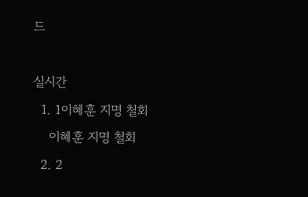드

실시간
  1. 1이혜훈 지명 철회
    이혜훈 지명 철회
  2. 2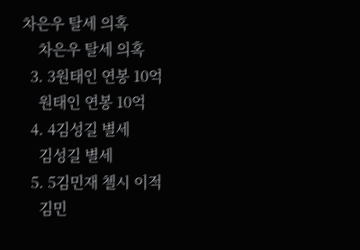차은우 탈세 의혹
    차은우 탈세 의혹
  3. 3원태인 연봉 10억
    원태인 연봉 10억
  4. 4김성길 별세
    김성길 별세
  5. 5김민재 첼시 이적
    김민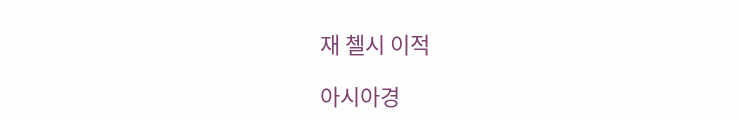재 첼시 이적

아시아경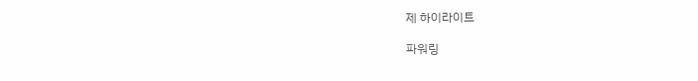제 하이라이트

파워링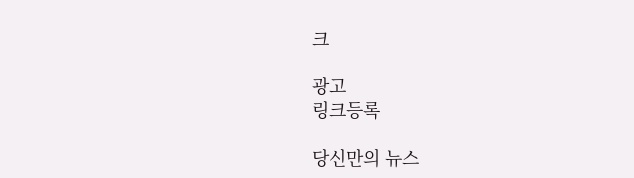크

광고
링크등록

당신만의 뉴스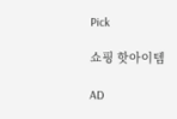Pick

쇼핑 핫아이템

AD